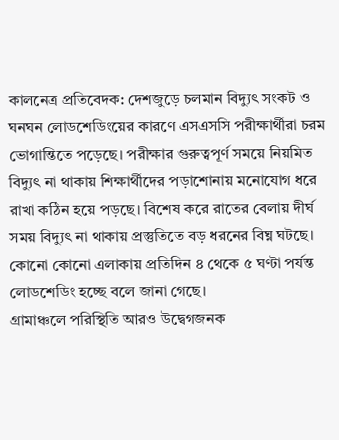কালনেত্র প্রতিবেদক: দেশজুড়ে চলমান বিদ্যুৎ সংকট ও ঘনঘন লোডশেডিংয়ের কারণে এসএসসি পরীক্ষার্থীরা চরম ভোগান্তিতে পড়েছে। পরীক্ষার গুরুত্বপূর্ণ সময়ে নিয়মিত বিদ্যুৎ না থাকায় শিক্ষার্থীদের পড়াশোনায় মনোযোগ ধরে রাখা কঠিন হয়ে পড়ছে। বিশেষ করে রাতের বেলায় দীর্ঘ সময় বিদ্যুৎ না থাকায় প্রস্তুতিতে বড় ধরনের বিঘ্ন ঘটছে। কোনো কোনো এলাকায় প্রতিদিন ৪ থেকে ৫ ঘণ্টা পর্যন্ত লোডশেডিং হচ্ছে বলে জানা গেছে।
গ্রামাঞ্চলে পরিস্থিতি আরও উদ্বেগজনক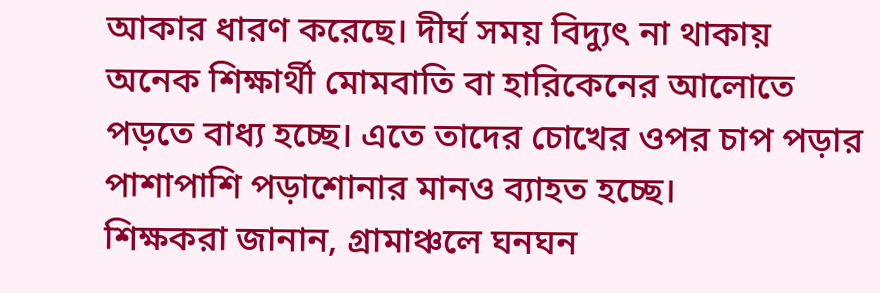আকার ধারণ করেছে। দীর্ঘ সময় বিদ্যুৎ না থাকায় অনেক শিক্ষার্থী মোমবাতি বা হারিকেনের আলোতে পড়তে বাধ্য হচ্ছে। এতে তাদের চোখের ওপর চাপ পড়ার পাশাপাশি পড়াশোনার মানও ব্যাহত হচ্ছে।
শিক্ষকরা জানান, গ্রামাঞ্চলে ঘনঘন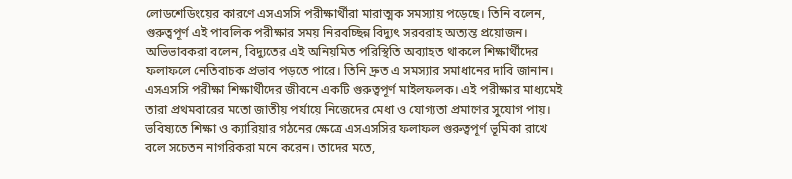লোডশেডিংয়ের কারণে এসএসসি পরীক্ষার্থীরা মারাত্মক সমস্যায় পড়েছে। তিনি বলেন, গুরুত্বপূর্ণ এই পাবলিক পরীক্ষার সময় নিরবচ্ছিন্ন বিদ্যুৎ সরবরাহ অত্যন্ত প্রয়োজন।
অভিভাবকরা বলেন, বিদ্যুতের এই অনিয়মিত পরিস্থিতি অব্যাহত থাকলে শিক্ষার্থীদের ফলাফলে নেতিবাচক প্রভাব পড়তে পারে। তিনি দ্রুত এ সমস্যার সমাধানের দাবি জানান।
এসএসসি পরীক্ষা শিক্ষার্থীদের জীবনে একটি গুরুত্বপূর্ণ মাইলফলক। এই পরীক্ষার মাধ্যমেই তারা প্রথমবারের মতো জাতীয় পর্যায়ে নিজেদের মেধা ও যোগ্যতা প্রমাণের সুযোগ পায়। ভবিষ্যতে শিক্ষা ও ক্যারিয়ার গঠনের ক্ষেত্রে এসএসসির ফলাফল গুরুত্বপূর্ণ ভূমিকা রাখে বলে সচেতন নাগরিকরা মনে করেন। তাদের মতে,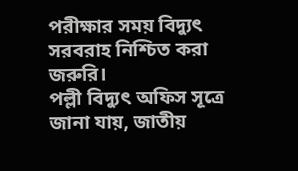পরীক্ষার সময় বিদ্যুৎ সরবরাহ নিশ্চিত করা জরুরি।
পল্লী বিদ্যুৎ অফিস সূত্রে জানা যায়, জাতীয়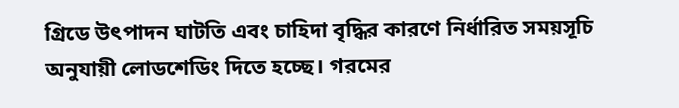গ্রিডে উৎপাদন ঘাটতি এবং চাহিদা বৃদ্ধির কারণে নির্ধারিত সময়সূচি অনুযায়ী লোডশেডিং দিতে হচ্ছে। গরমের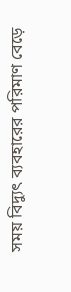সময় বিদ্যুৎ ব্যবহারের পরিমাণ বেড়ে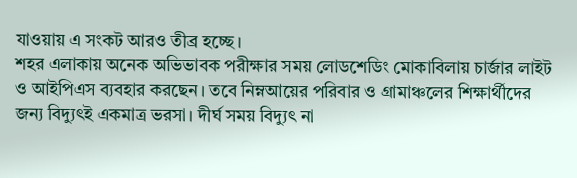যাওয়ায় এ সংকট আরও তীব্র হচ্ছে।
শহর এলাকায় অনেক অভিভাবক পরীক্ষার সময় লোডশেডিং মোকাবিলায় চার্জার লাইট ও আইপিএস ব্যবহার করছেন। তবে নিম্নআয়ের পরিবার ও গ্রামাঞ্চলের শিক্ষার্থীদের জন্য বিদ্যুৎই একমাত্র ভরসা। দীর্ঘ সময় বিদ্যুৎ না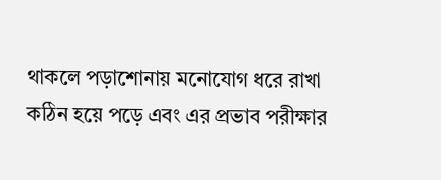থাকলে পড়াশোনায় মনোযোগ ধরে রাখা কঠিন হয়ে পড়ে এবং এর প্রভাব পরীক্ষার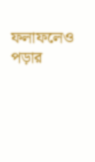ফলাফলেও পড়ার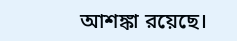আশঙ্কা রয়েছে।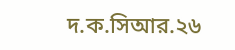দ.ক.সিআর.২৬